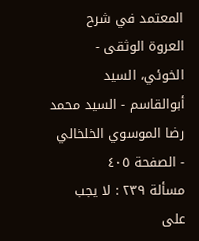المعتمد في شرح العروة الوثقى - الخوئي، السيد أبوالقاسم - السيد محمد رضا الموسوي الخلخالي - الصفحة ٤٠٥
مسألة ٢٣٩ : لا يجب على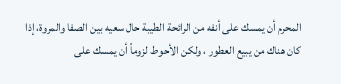المحرم أن يمسك على أنفه من الرائحة الطيبة حال سعيه بين الصفا والمروة، إذا كان هناك من يبيع العطور ، ولكن الأحوط لزوماً أن يمسك على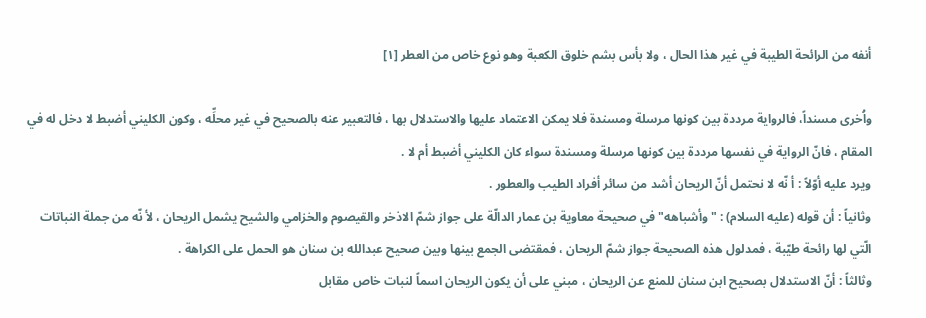أنفه من الرائحة الطيبة في غير هذا الحال ، ولا بأس بشم خلوق الكعبة وهو نوع خاص من العطر [١]

واُخرى مسنداً، فالرواية مرددة بين كونها مرسلة ومسندة فلا يمكن الاعتماد عليها والاستدلال بها ، فالتعبير عنه بالصحيح في غير محلِّه ، وكون الكليني أضبط لا دخل له في المقام ، فانّ الرواية في نفسها مرددة بين كونها مرسلة ومسندة سواء كان الكليني أضبط أم لا .
ويرد عليه أوّلاً : أ نّه لا نحتمل أنّ الريحان أشد من سائر أفراد الطيب والعطور .
وثانياً : أن قوله (عليه السلام) : "وأشباهه" في صحيحة معاوية بن عمار الدالّة على جواز شمّ الاذخر والقيصوم والخزامي والشيح يشمل الريحان ، لأ نّه من جملة النباتات الّتي لها رائحة طيّبة ، فمدلول هذه الصحيحة جواز شمّ الريحان ، فمقتضى الجمع بينها وبين صحيح عبدالله بن سنان هو الحمل على الكراهة .
وثالثاً : أنّ الاستدلال بصحيح ابن سنان للمنع عن الريحان ، مبني على أن يكون الريحان اسماً لنبات خاص مقابل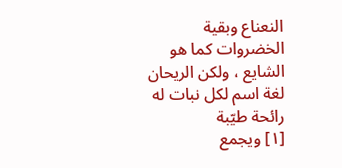النعناع وبقية الخضروات كما هو الشايع ، ولكن الريحان لغة اسم لكل نبات له رائحة طيّبة
[١] ويجمع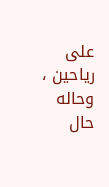على رياحين ، وحاله حال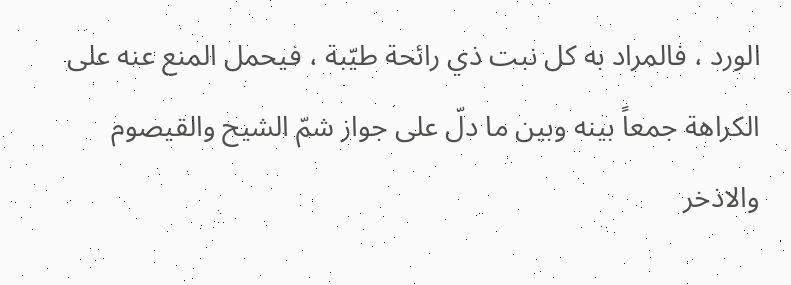الورد ، فالمراد به كل نبت ذي رائحة طيّبة ، فيحمل المنع عنه على الكراهة جمعاً بينه وبين ما دلّ على جواز شمّ الشيح والقيصوم والاذخر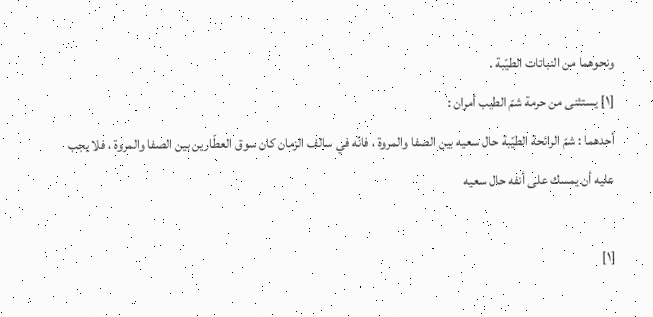ونحوهما من النباتات الطيّبة .
[١] يستثنى من حرمة شمّ الطيب أمران :
أحدهما : شمّ الرائحة الطيّبة حال سعيه بين الصفا والمروة ، فانّه في سالف الزمان كان سوق العطّارين بين الصفا والمروة ، فلا يجب عليه أن يمسك على أنفه حال سعيه

[١]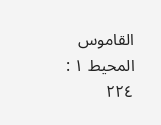القاموس المحيط ١ : ٢٢٤